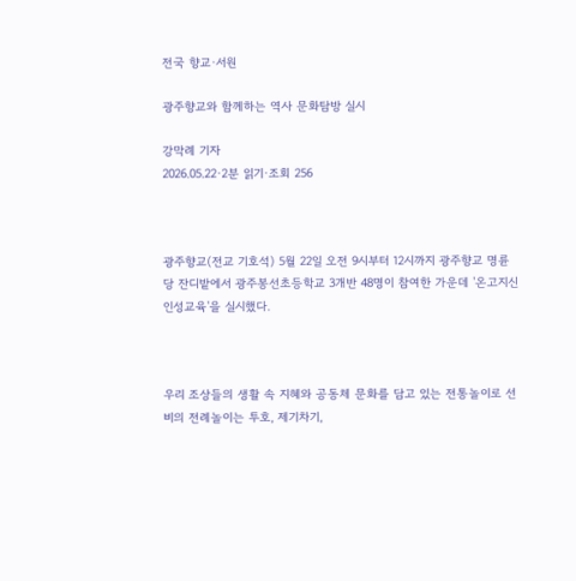전국 향교·서원

광주향교와 함께하는 역사 문화탐방 실시

강막례 기자
2026.05.22·2분 읽기·조회 256



광주향교(전교 기호석) 5월 22일 오전 9시부터 12시까지 광주향교 명륜당 잔디밭에서 광주봉선초등학교 3개반 48명이 참여한 가운데 '온고지신 인성교육'을 실시했다.



우리 조상들의 생활 속 지혜와 공동체 문화를 담고 있는 전통놀이로 선비의 전례놀이는 투호, 제기차기,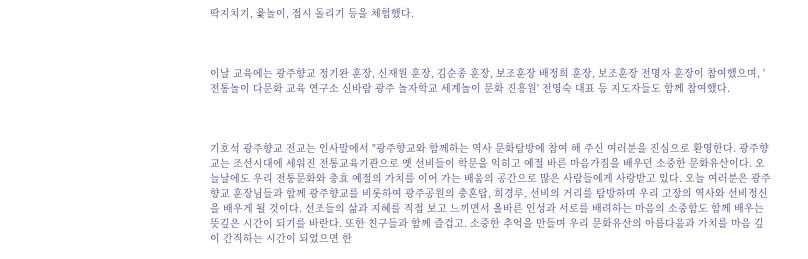딱지치기, 윷놀이, 접시 돌리기 등을 체험했다.



이날 교육에는 광주향교 정기완 훈장, 신재원 훈장, 김순종 훈장, 보조훈장 배정희 훈장, 보조훈장 전명자 훈장이 참여했으며, '전통놀이 다문화 교육 연구소 신바람 광주 놀자학교 세계놀이 문화 진흥원' 전영숙 대표 등 지도자들도 함께 참여했다.



기호석 광주향교 전교는 인사말에서 "광주향교와 함께하는 역사 문화탐방에 참여 해 주신 여러분을 진심으로 환영한다. 광주향교는 조선시대에 세워진 전통교육기관으로 옛 선비들이 학문을 익히고 예절 바른 마음가짐을 배우던 소중한 문화유산이다. 오늘날에도 우리 전통문화와 충효 예절의 가치를 이어 가는 배움의 공간으로 많은 사람들에게 사랑받고 있다. 오늘 여러분은 광주향교 훈장님들과 함께 광주향교를 비롯하여 광주공원의 충혼탑, 희경루, 선비의 거리를 탐방하며 우리 고장의 역사와 선비정신을 배우게 될 것이다. 선조들의 삶과 지혜를 직접 보고 느끼면서 올바른 인성과 서로를 배려하는 마음의 소중함도 함께 배우는 뜻깊은 시간이 되기를 바란다. 또한 친구들과 함께 즐겁고. 소중한 추억을 만들며 우리 문화유산의 아름다움과 가치를 마음 깊이 간직하는 시간이 되었으면 한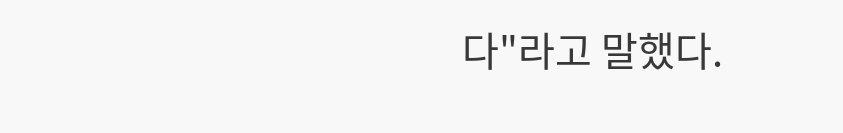다"라고 말했다.